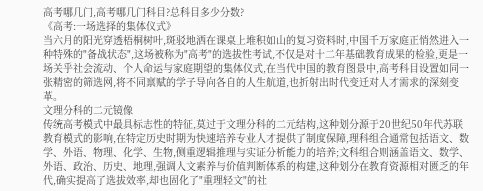高考哪几门,高考哪几门科目?总科目多少分数?
《高考:一场选择的集体仪式》
当六月的阳光穿透梧桐树叶,斑驳地洒在课桌上堆积如山的复习资料时,中国千万家庭正悄然进入一种特殊的"备战状态",这场被称为"高考"的选拔性考试,不仅是对十二年基础教育成果的检验,更是一场关乎社会流动、个人命运与家庭期望的集体仪式,在当代中国的教育图景中,高考科目设置如同一张精密的筛选网,将不同禀赋的学子导向各自的人生航道,也折射出时代变迁对人才需求的深刻变革。
文理分科的二元镜像
传统高考模式中最具标志性的特征,莫过于文理分科的二元结构,这种划分源于20世纪50年代苏联教育模式的影响,在特定历史时期为快速培养专业人才提供了制度保障,理科组合通常包括语文、数学、外语、物理、化学、生物,侧重逻辑推理与实证分析能力的培养;文科组合则涵盖语文、数学、外语、政治、历史、地理,强调人文素养与价值判断体系的构建,这种划分在教育资源相对匮乏的年代,确实提高了选拔效率,却也固化了"重理轻文"的社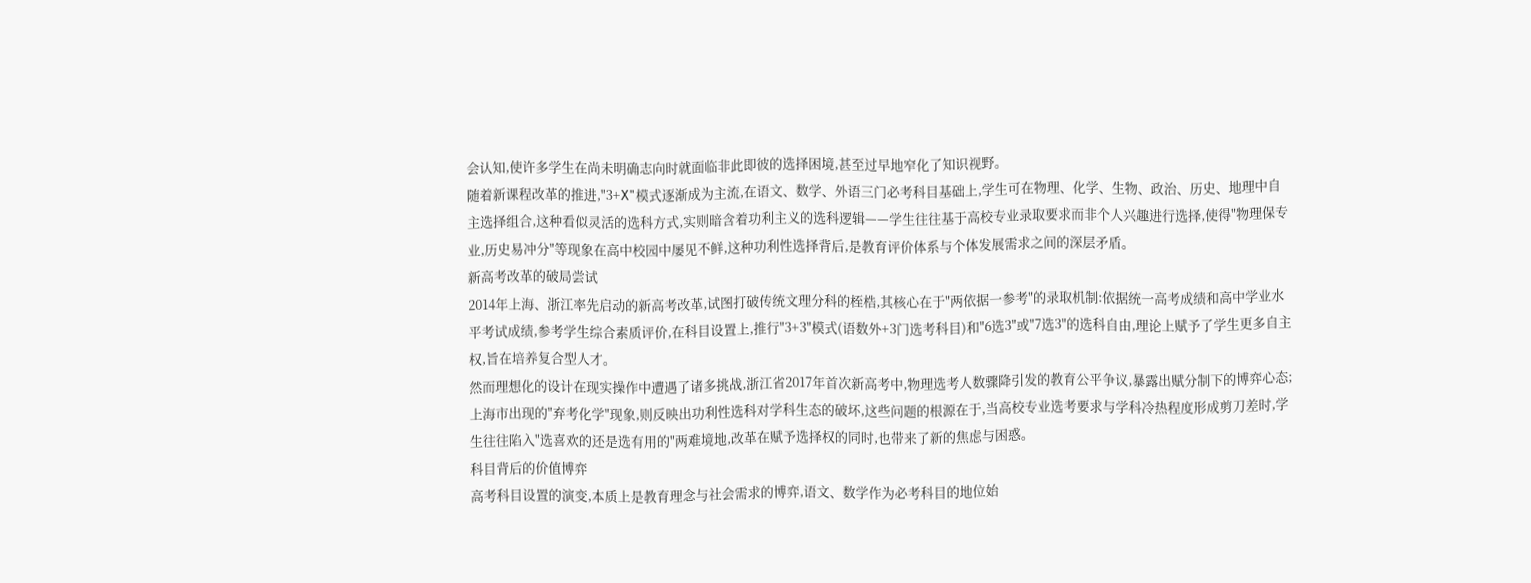会认知,使许多学生在尚未明确志向时就面临非此即彼的选择困境,甚至过早地窄化了知识视野。
随着新课程改革的推进,"3+X"模式逐渐成为主流,在语文、数学、外语三门必考科目基础上,学生可在物理、化学、生物、政治、历史、地理中自主选择组合,这种看似灵活的选科方式,实则暗含着功利主义的选科逻辑——学生往往基于高校专业录取要求而非个人兴趣进行选择,使得"物理保专业,历史易冲分"等现象在高中校园中屡见不鲜,这种功利性选择背后,是教育评价体系与个体发展需求之间的深层矛盾。
新高考改革的破局尝试
2014年上海、浙江率先启动的新高考改革,试图打破传统文理分科的桎梏,其核心在于"两依据一参考"的录取机制:依据统一高考成绩和高中学业水平考试成绩,参考学生综合素质评价,在科目设置上,推行"3+3"模式(语数外+3门选考科目)和"6选3"或"7选3"的选科自由,理论上赋予了学生更多自主权,旨在培养复合型人才。
然而理想化的设计在现实操作中遭遇了诸多挑战,浙江省2017年首次新高考中,物理选考人数骤降引发的教育公平争议,暴露出赋分制下的博弈心态;上海市出现的"弃考化学"现象,则反映出功利性选科对学科生态的破坏,这些问题的根源在于,当高校专业选考要求与学科冷热程度形成剪刀差时,学生往往陷入"选喜欢的还是选有用的"两难境地,改革在赋予选择权的同时,也带来了新的焦虑与困惑。
科目背后的价值博弈
高考科目设置的演变,本质上是教育理念与社会需求的博弈,语文、数学作为必考科目的地位始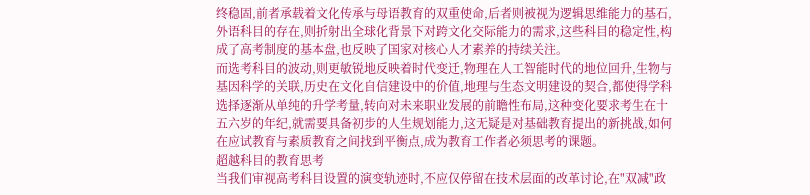终稳固,前者承载着文化传承与母语教育的双重使命,后者则被视为逻辑思维能力的基石,外语科目的存在,则折射出全球化背景下对跨文化交际能力的需求,这些科目的稳定性,构成了高考制度的基本盘,也反映了国家对核心人才素养的持续关注。
而选考科目的波动,则更敏锐地反映着时代变迁,物理在人工智能时代的地位回升,生物与基因科学的关联,历史在文化自信建设中的价值,地理与生态文明建设的契合,都使得学科选择逐渐从单纯的升学考量,转向对未来职业发展的前瞻性布局,这种变化要求考生在十五六岁的年纪,就需要具备初步的人生规划能力,这无疑是对基础教育提出的新挑战,如何在应试教育与素质教育之间找到平衡点,成为教育工作者必须思考的课题。
超越科目的教育思考
当我们审视高考科目设置的演变轨迹时,不应仅停留在技术层面的改革讨论,在"双减"政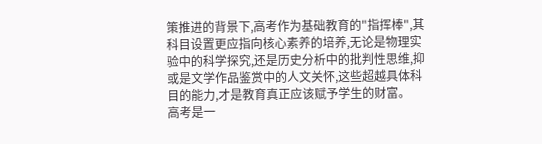策推进的背景下,高考作为基础教育的"指挥棒",其科目设置更应指向核心素养的培养,无论是物理实验中的科学探究,还是历史分析中的批判性思维,抑或是文学作品鉴赏中的人文关怀,这些超越具体科目的能力,才是教育真正应该赋予学生的财富。
高考是一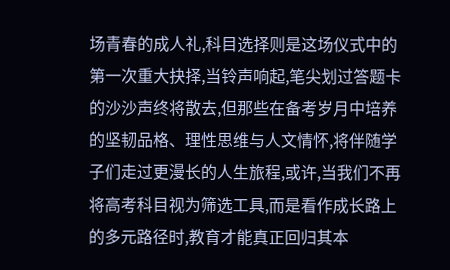场青春的成人礼,科目选择则是这场仪式中的第一次重大抉择,当铃声响起,笔尖划过答题卡的沙沙声终将散去,但那些在备考岁月中培养的坚韧品格、理性思维与人文情怀,将伴随学子们走过更漫长的人生旅程,或许,当我们不再将高考科目视为筛选工具,而是看作成长路上的多元路径时,教育才能真正回归其本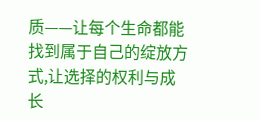质——让每个生命都能找到属于自己的绽放方式,让选择的权利与成长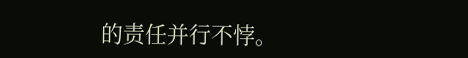的责任并行不悖。